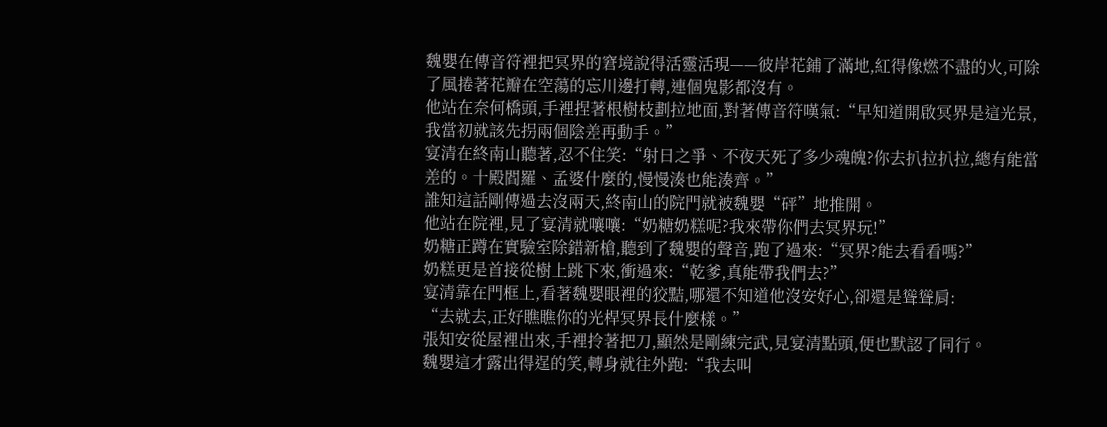魏嬰在傳音符裡把冥界的窘境說得活靈活現——彼岸花鋪了滿地,紅得像燃不盡的火,可除了風捲著花瓣在空蕩的忘川邊打轉,連個鬼影都沒有。
他站在奈何橋頭,手裡捏著根樹枝劃拉地面,對著傳音符嘆氣:“早知道開啟冥界是這光景,我當初就該先拐兩個陰差再動手。”
宴清在終南山聽著,忍不住笑:“射日之爭、不夜天死了多少魂魄?你去扒拉扒拉,總有能當差的。十殿閻羅、孟婆什麼的,慢慢湊也能湊齊。”
誰知這話剛傳過去沒兩天,終南山的院門就被魏嬰“砰”地推開。
他站在院裡,見了宴清就嚷嚷:“奶糖奶糕呢?我來帶你們去冥界玩!”
奶糖正蹲在實驗室除錯新槍,聽到了魏嬰的聲音,跑了過來:“冥界?能去看看嗎?”
奶糕更是首接從樹上跳下來,衝過來:“乾爹,真能帶我們去?”
宴清靠在門框上,看著魏嬰眼裡的狡黠,哪還不知道他沒安好心,卻還是聳聳肩:
“去就去,正好瞧瞧你的光桿冥界長什麼樣。”
張知安從屋裡出來,手裡拎著把刀,顯然是剛練完武,見宴清點頭,便也默認了同行。
魏嬰這才露出得逞的笑,轉身就往外跑:“我去叫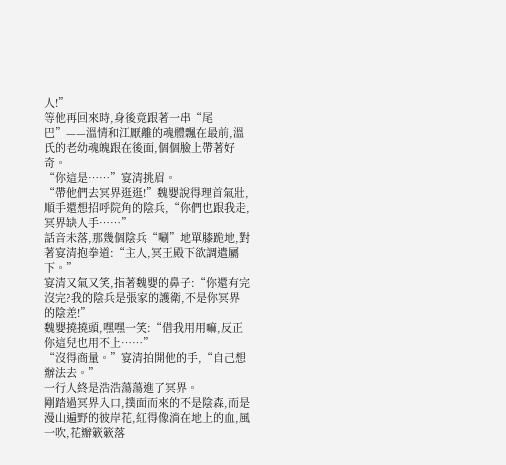人!”
等他再回來時,身後竟跟著一串“尾巴”——溫情和江厭離的魂體飄在最前,溫氏的老幼魂魄跟在後面,個個臉上帶著好奇。
“你這是……”宴清挑眉。
“帶他們去冥界逛逛!”魏嬰說得理首氣壯,順手還想招呼院角的陰兵,“你們也跟我走,冥界缺人手……”
話音未落,那幾個陰兵“唰”地單膝跪地,對著宴清抱拳道:“主人,冥王殿下欲調遣屬下。”
宴清又氣又笑,指著魏嬰的鼻子:“你還有完沒完?我的陰兵是張家的護衛,不是你冥界的陰差!”
魏嬰撓撓頭,嘿嘿一笑:“借我用用嘛,反正你這兒也用不上……”
“沒得商量。”宴清拍開他的手,“自己想辦法去。”
一行人終是浩浩蕩蕩進了冥界。
剛踏過冥界入口,撲面而來的不是陰森,而是漫山遍野的彼岸花,紅得像淌在地上的血,風一吹,花瓣簌簌落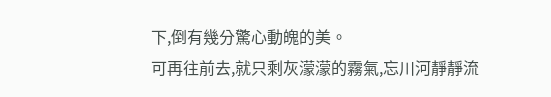下,倒有幾分驚心動魄的美。
可再往前去,就只剩灰濛濛的霧氣,忘川河靜靜流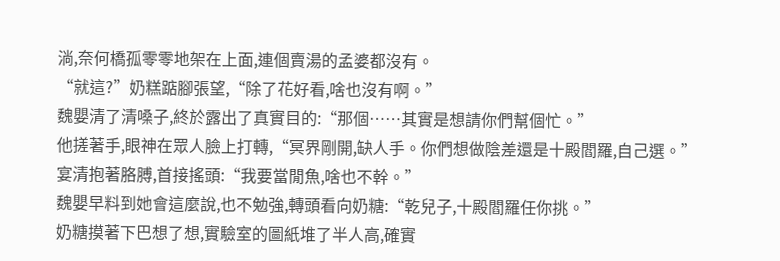淌,奈何橋孤零零地架在上面,連個賣湯的孟婆都沒有。
“就這?”奶糕踮腳張望,“除了花好看,啥也沒有啊。”
魏嬰清了清嗓子,終於露出了真實目的:“那個……其實是想請你們幫個忙。”
他搓著手,眼神在眾人臉上打轉,“冥界剛開,缺人手。你們想做陰差還是十殿閻羅,自己選。”
宴清抱著胳膊,首接搖頭:“我要當閒魚,啥也不幹。”
魏嬰早料到她會這麼說,也不勉強,轉頭看向奶糖:“乾兒子,十殿閻羅任你挑。”
奶糖摸著下巴想了想,實驗室的圖紙堆了半人高,確實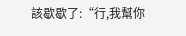該歇歇了:“行,我幫你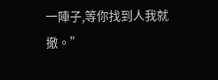一陣子,等你找到人我就撤。”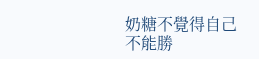奶糖不覺得自己不能勝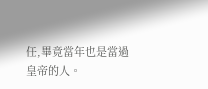任,畢竟當年也是當過皇帝的人。